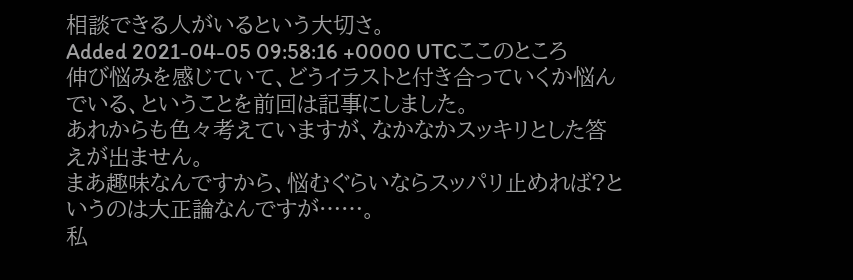相談できる人がいるという大切さ。
Added 2021-04-05 09:58:16 +0000 UTCここのところ伸び悩みを感じていて、どうイラストと付き合っていくか悩んでいる、ということを前回は記事にしました。
あれからも色々考えていますが、なかなかスッキリとした答えが出ません。
まあ趣味なんですから、悩むぐらいならスッパリ止めれば?というのは大正論なんですが……。
私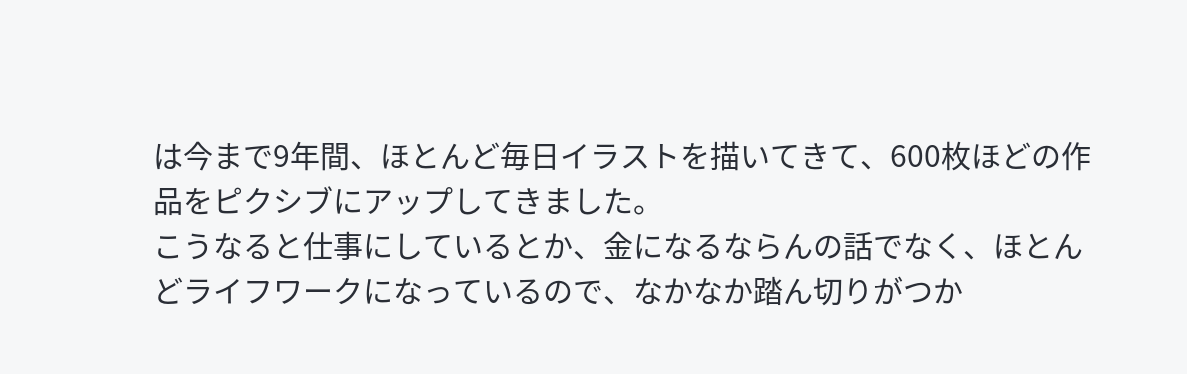は今まで9年間、ほとんど毎日イラストを描いてきて、600枚ほどの作品をピクシブにアップしてきました。
こうなると仕事にしているとか、金になるならんの話でなく、ほとんどライフワークになっているので、なかなか踏ん切りがつか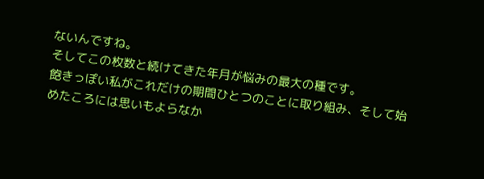ないんですね。
そしてこの枚数と続けてきた年月が悩みの最大の種です。
飽きっぽい私がこれだけの期間ひとつのことに取り組み、そして始めたころには思いもよらなか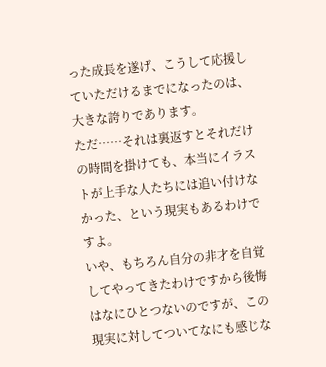った成長を遂げ、こうして応援していただけるまでになったのは、大きな誇りであります。
ただ……それは裏返すとそれだけの時間を掛けても、本当にイラストが上手な人たちには追い付けなかった、という現実もあるわけですよ。
いや、もちろん自分の非才を自覚してやってきたわけですから後悔はなにひとつないのですが、この現実に対してついてなにも感じな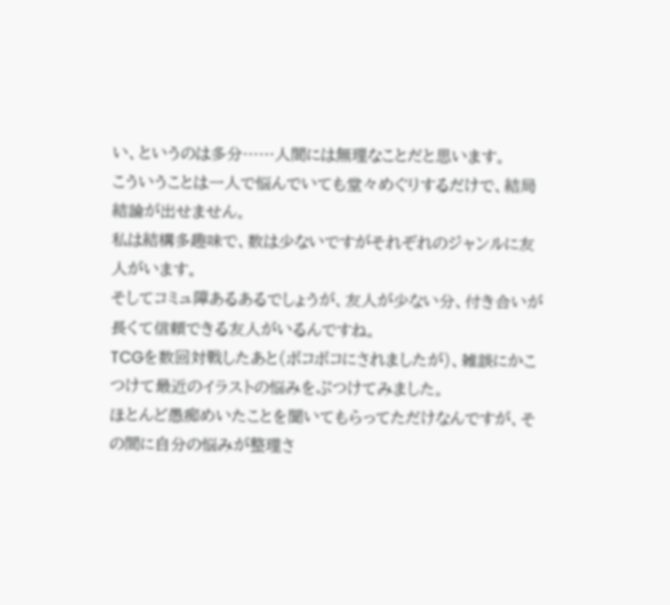い、というのは多分……人間には無理なことだと思います。
こういうことは一人で悩んでいても堂々めぐりするだけで、結局結論が出せません。
私は結構多趣味で、数は少ないですがそれぞれのジャンルに友人がいます。
そしてコミュ障あるあるでしょうが、友人が少ない分、付き合いが長くて信頼できる友人がいるんですね。
TCGを数回対戦したあと(ボコボコにされましたが)、雑談にかこつけて最近のイラストの悩みをぶつけてみました。
ほとんど愚痴めいたことを聞いてもらってただけなんですが、その間に自分の悩みが整理さ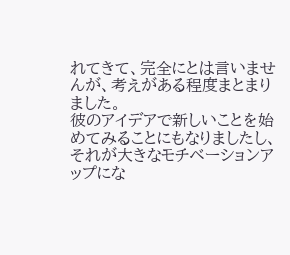れてきて、完全にとは言いませんが、考えがある程度まとまりました。
彼のアイデアで新しいことを始めてみることにもなりましたし、それが大きなモチベーションアップにな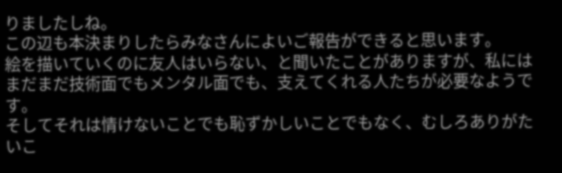りましたしね。
この辺も本決まりしたらみなさんによいご報告ができると思います。
絵を描いていくのに友人はいらない、と聞いたことがありますが、私にはまだまだ技術面でもメンタル面でも、支えてくれる人たちが必要なようです。
そしてそれは情けないことでも恥ずかしいことでもなく、むしろありがたいこ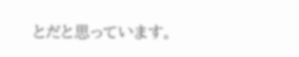とだと思っています。